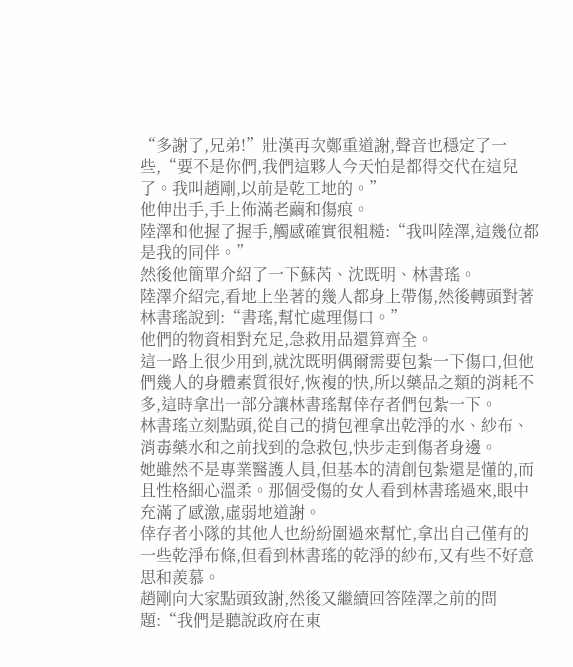“多謝了,兄弟!”壯漢再次鄭重道謝,聲音也穩定了一些,“要不是你們,我們這夥人今天怕是都得交代在這兒了。我叫趙剛,以前是乾工地的。”
他伸出手,手上佈滿老繭和傷痕。
陸澤和他握了握手,觸感確實很粗糙:“我叫陸澤,這幾位都是我的同伴。”
然後他簡單介紹了一下蘇芮、沈既明、林書瑤。
陸澤介紹完,看地上坐著的幾人都身上帶傷,然後轉頭對著林書瑤說到:“書瑤,幫忙處理傷口。”
他們的物資相對充足,急救用品還算齊全。
這一路上很少用到,就沈既明偶爾需要包紮一下傷口,但他們幾人的身體素質很好,恢複的快,所以藥品之類的消耗不多,這時拿出一部分讓林書瑤幫倖存者們包紮一下。
林書瑤立刻點頭,從自己的揹包裡拿出乾淨的水、紗布、消毒藥水和之前找到的急救包,快步走到傷者身邊。
她雖然不是專業醫護人員,但基本的清創包紮還是懂的,而且性格細心溫柔。那個受傷的女人看到林書瑤過來,眼中充滿了感激,虛弱地道謝。
倖存者小隊的其他人也紛紛圍過來幫忙,拿出自己僅有的一些乾淨布條,但看到林書瑤的乾淨的紗布,又有些不好意思和羨慕。
趙剛向大家點頭致謝,然後又繼續回答陸澤之前的問題:“我們是聽說政府在東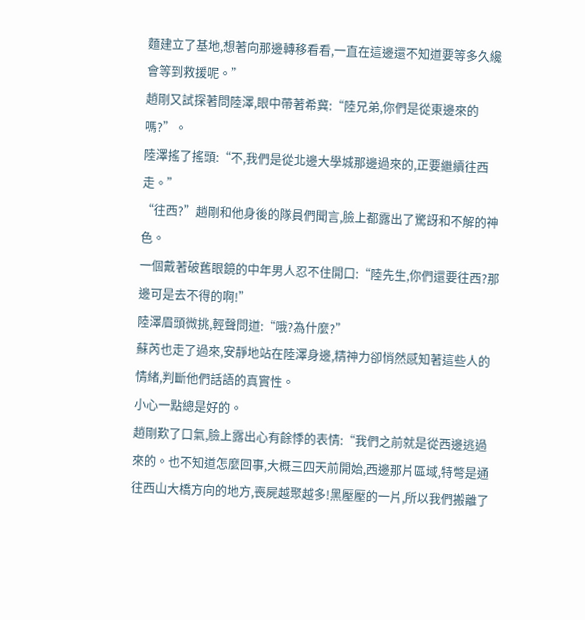麵建立了基地,想著向那邊轉移看看,一直在這邊還不知道要等多久纔會等到救援呢。”
趙剛又試探著問陸澤,眼中帶著希冀:“陸兄弟,你們是從東邊來的嗎?”。
陸澤搖了搖頭:“不,我們是從北邊大學城那邊過來的,正要繼續往西走。”
“往西?”趙剛和他身後的隊員們聞言,臉上都露出了驚訝和不解的神色。
一個戴著破舊眼鏡的中年男人忍不住開口:“陸先生,你們還要往西?那邊可是去不得的啊!”
陸澤眉頭微挑,輕聲問道:“哦?為什麼?”
蘇芮也走了過來,安靜地站在陸澤身邊,精神力卻悄然感知著這些人的情緒,判斷他們話語的真實性。
小心一點總是好的。
趙剛歎了口氣,臉上露出心有餘悸的表情:“我們之前就是從西邊逃過來的。也不知道怎麼回事,大概三四天前開始,西邊那片區域,特彆是通往西山大橋方向的地方,喪屍越聚越多!黑壓壓的一片,所以我們搬離了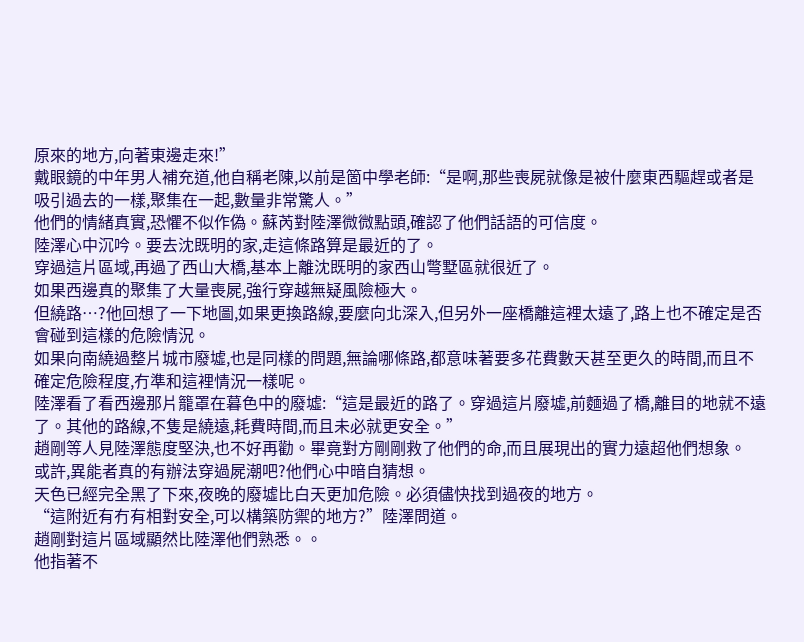原來的地方,向著東邊走來!”
戴眼鏡的中年男人補充道,他自稱老陳,以前是箇中學老師:“是啊,那些喪屍就像是被什麼東西驅趕或者是吸引過去的一樣,聚集在一起,數量非常驚人。”
他們的情緒真實,恐懼不似作偽。蘇芮對陸澤微微點頭,確認了他們話語的可信度。
陸澤心中沉吟。要去沈既明的家,走這條路算是最近的了。
穿過這片區域,再過了西山大橋,基本上離沈既明的家西山彆墅區就很近了。
如果西邊真的聚集了大量喪屍,強行穿越無疑風險極大。
但繞路…?他回想了一下地圖,如果更換路線,要麼向北深入,但另外一座橋離這裡太遠了,路上也不確定是否會碰到這樣的危險情況。
如果向南繞過整片城市廢墟,也是同樣的問題,無論哪條路,都意味著要多花費數天甚至更久的時間,而且不確定危險程度,冇準和這裡情況一樣呢。
陸澤看了看西邊那片籠罩在暮色中的廢墟:“這是最近的路了。穿過這片廢墟,前麵過了橋,離目的地就不遠了。其他的路線,不隻是繞遠,耗費時間,而且未必就更安全。”
趙剛等人見陸澤態度堅決,也不好再勸。畢竟對方剛剛救了他們的命,而且展現出的實力遠超他們想象。
或許,異能者真的有辦法穿過屍潮吧?他們心中暗自猜想。
天色已經完全黑了下來,夜晚的廢墟比白天更加危險。必須儘快找到過夜的地方。
“這附近有冇有相對安全,可以構築防禦的地方?”陸澤問道。
趙剛對這片區域顯然比陸澤他們熟悉。。
他指著不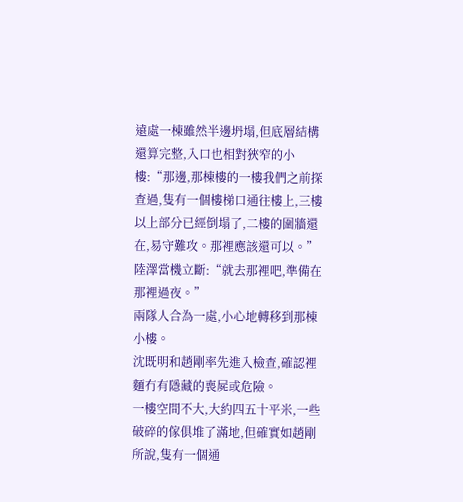遠處一棟雖然半邊坍塌,但底層結構還算完整,入口也相對狹窄的小樓:“那邊,那棟樓的一樓我們之前探查過,隻有一個樓梯口通往樓上,三樓以上部分已經倒塌了,二樓的圍牆還在,易守難攻。那裡應該還可以。”
陸澤當機立斷:“就去那裡吧,準備在那裡過夜。”
兩隊人合為一處,小心地轉移到那棟小樓。
沈既明和趙剛率先進入檢查,確認裡麵冇有隱藏的喪屍或危險。
一樓空間不大,大約四五十平米,一些破碎的傢俱堆了滿地,但確實如趙剛所說,隻有一個通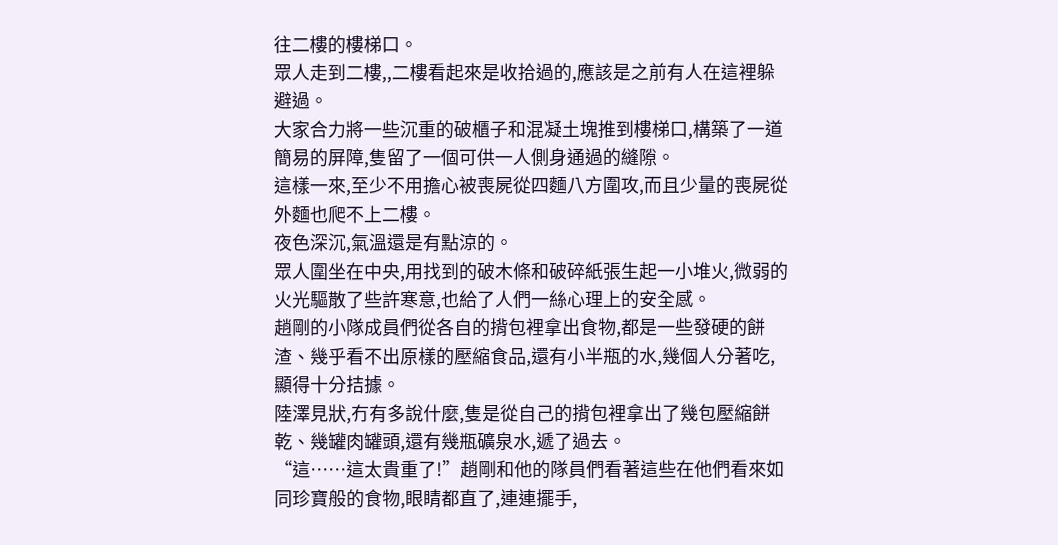往二樓的樓梯口。
眾人走到二樓,,二樓看起來是收拾過的,應該是之前有人在這裡躲避過。
大家合力將一些沉重的破櫃子和混凝土塊推到樓梯口,構築了一道簡易的屏障,隻留了一個可供一人側身通過的縫隙。
這樣一來,至少不用擔心被喪屍從四麵八方圍攻,而且少量的喪屍從外麵也爬不上二樓。
夜色深沉,氣溫還是有點涼的。
眾人圍坐在中央,用找到的破木條和破碎紙張生起一小堆火,微弱的火光驅散了些許寒意,也給了人們一絲心理上的安全感。
趙剛的小隊成員們從各自的揹包裡拿出食物,都是一些發硬的餅渣、幾乎看不出原樣的壓縮食品,還有小半瓶的水,幾個人分著吃,顯得十分拮據。
陸澤見狀,冇有多說什麼,隻是從自己的揹包裡拿出了幾包壓縮餅乾、幾罐肉罐頭,還有幾瓶礦泉水,遞了過去。
“這……這太貴重了!”趙剛和他的隊員們看著這些在他們看來如同珍寶般的食物,眼睛都直了,連連擺手,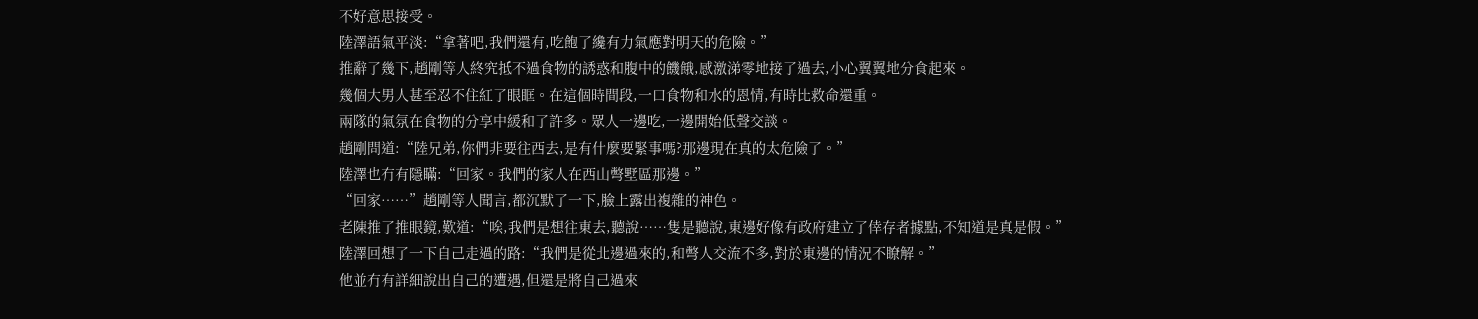不好意思接受。
陸澤語氣平淡:“拿著吧,我們還有,吃飽了纔有力氣應對明天的危險。”
推辭了幾下,趙剛等人終究抵不過食物的誘惑和腹中的饑餓,感激涕零地接了過去,小心翼翼地分食起來。
幾個大男人甚至忍不住紅了眼眶。在這個時間段,一口食物和水的恩情,有時比救命還重。
兩隊的氣氛在食物的分享中緩和了許多。眾人一邊吃,一邊開始低聲交談。
趙剛問道:“陸兄弟,你們非要往西去,是有什麼要緊事嗎?那邊現在真的太危險了。”
陸澤也冇有隱瞞:“回家。我們的家人在西山彆墅區那邊。”
“回家……”趙剛等人聞言,都沉默了一下,臉上露出複雜的神色。
老陳推了推眼鏡,歎道:“唉,我們是想往東去,聽說……隻是聽說,東邊好像有政府建立了倖存者據點,不知道是真是假。”
陸澤回想了一下自己走過的路:“我們是從北邊過來的,和彆人交流不多,對於東邊的情況不瞭解。”
他並冇有詳細說出自己的遭遇,但還是將自己過來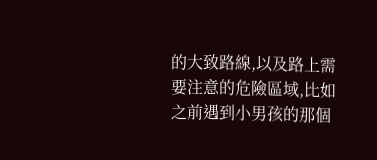的大致路線,以及路上需要注意的危險區域,比如之前遇到小男孩的那個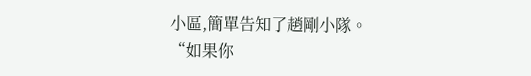小區,簡單告知了趙剛小隊。
“如果你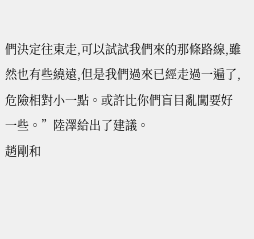們決定往東走,可以試試我們來的那條路線,雖然也有些繞遠,但是我們過來已經走過一遍了,危險相對小一點。或許比你們盲目亂闖要好一些。”陸澤給出了建議。
趙剛和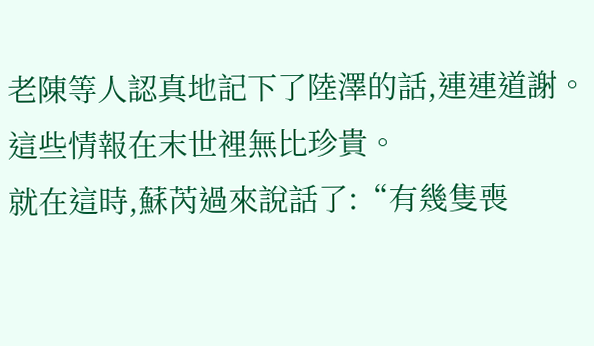老陳等人認真地記下了陸澤的話,連連道謝。這些情報在末世裡無比珍貴。
就在這時,蘇芮過來說話了:“有幾隻喪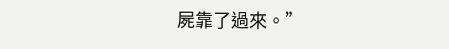屍靠了過來。”